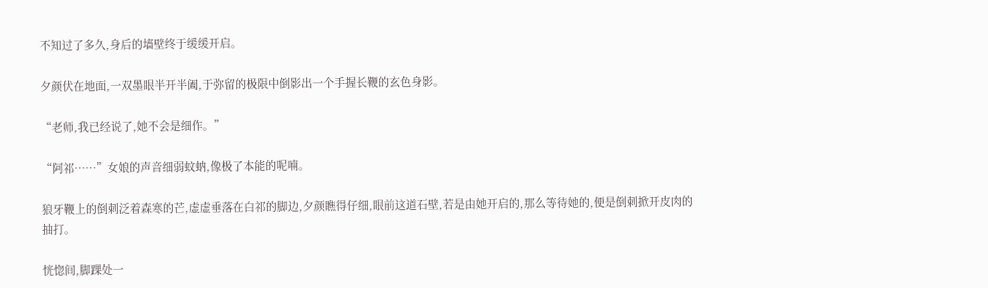不知过了多久,身后的墙壁终于缓缓开启。

夕颜伏在地面,一双墨眼半开半阖,于弥留的极限中倒影出一个手握长鞭的玄色身影。

“老师,我已经说了,她不会是细作。”

“阿祁……”女娘的声音细弱蚊蚋,像极了本能的呢喃。

狼牙鞭上的倒刺泛着森寒的芒,虚虚垂落在白祁的脚边,夕颜瞧得仔细,眼前这道石壁,若是由她开启的,那么等待她的,便是倒刺掀开皮肉的抽打。

恍惚间,脚踝处一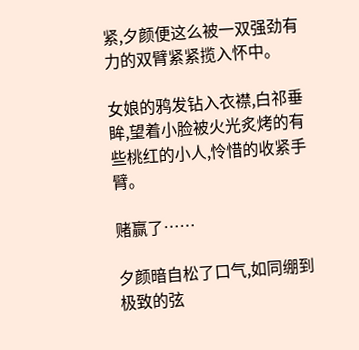紧,夕颜便这么被一双强劲有力的双臂紧紧揽入怀中。

女娘的鸦发钻入衣襟,白祁垂眸,望着小脸被火光炙烤的有些桃红的小人,怜惜的收紧手臂。

赌赢了……

夕颜暗自松了口气,如同绷到极致的弦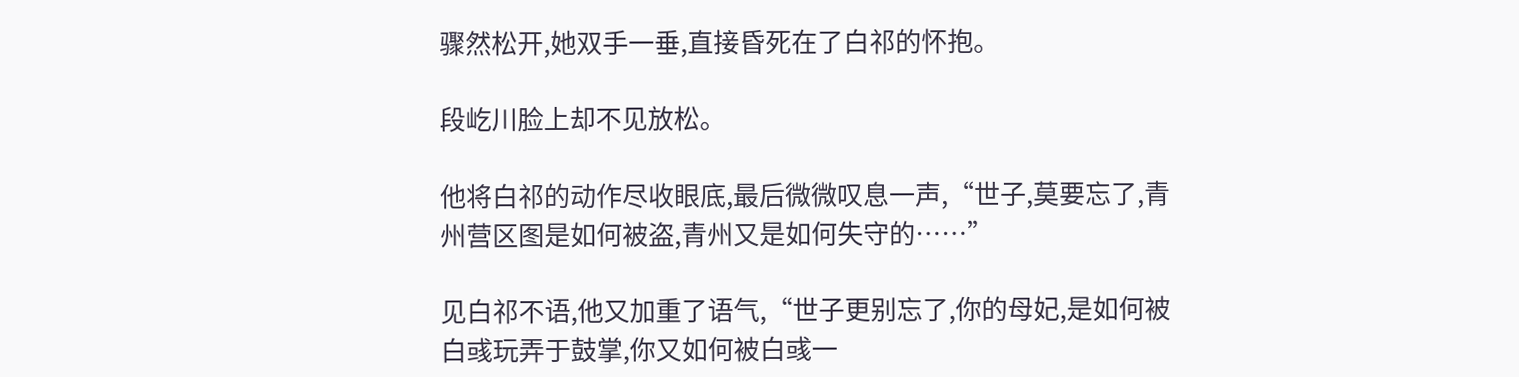骤然松开,她双手一垂,直接昏死在了白祁的怀抱。

段屹川脸上却不见放松。

他将白祁的动作尽收眼底,最后微微叹息一声,“世子,莫要忘了,青州营区图是如何被盗,青州又是如何失守的……”

见白祁不语,他又加重了语气,“世子更别忘了,你的母妃,是如何被白彧玩弄于鼓掌,你又如何被白彧一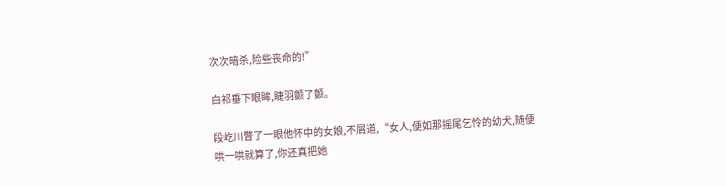次次暗杀,险些丧命的!”

白祁垂下眼眸,睫羽颤了颤。

段屹川瞥了一眼他怀中的女娘,不屑道,“女人,便如那摇尾乞怜的幼犬,随便哄一哄就算了,你还真把她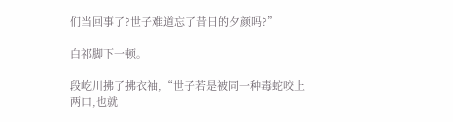们当回事了?世子难道忘了昔日的夕颜吗?”

白祁脚下一顿。

段屹川拂了拂衣袖,“世子若是被同一种毒蛇咬上两口,也就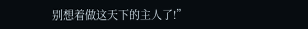别想着做这天下的主人了!”